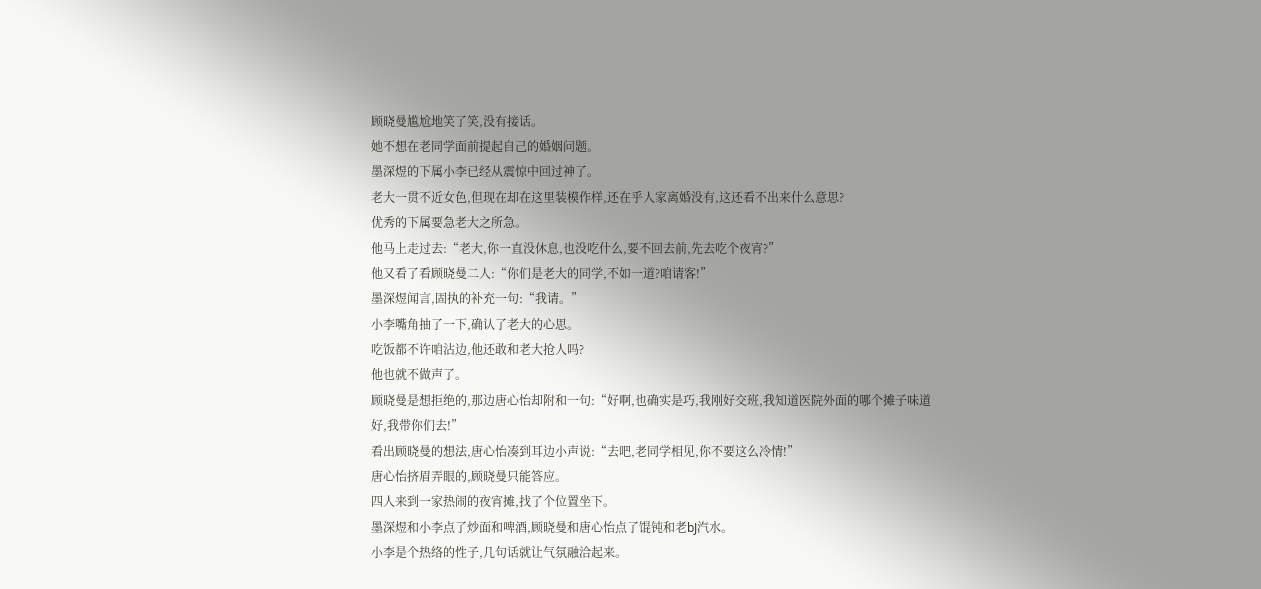顾晓曼尴尬地笑了笑,没有接话。
她不想在老同学面前提起自己的婚姻问题。
墨深煜的下属小李已经从震惊中回过神了。
老大一贯不近女色,但现在却在这里装模作样,还在乎人家离婚没有,这还看不出来什么意思?
优秀的下属要急老大之所急。
他马上走过去:“老大,你一直没休息,也没吃什么,要不回去前,先去吃个夜宵?”
他又看了看顾晓曼二人:“你们是老大的同学,不如一道?咱请客!”
墨深煜闻言,固执的补充一句:“我请。”
小李嘴角抽了一下,确认了老大的心思。
吃饭都不许咱沾边,他还敢和老大抢人吗?
他也就不做声了。
顾晓曼是想拒绝的,那边唐心怡却附和一句:“好啊,也确实是巧,我刚好交班,我知道医院外面的哪个摊子味道好,我带你们去!”
看出顾晓曼的想法,唐心怡凑到耳边小声说:“去吧,老同学相见,你不要这么冷情!”
唐心怡挤眉弄眼的,顾晓曼只能答应。
四人来到一家热闹的夜宵摊,找了个位置坐下。
墨深煜和小李点了炒面和啤酒,顾晓曼和唐心怡点了馄钝和老bJ汽水。
小李是个热络的性子,几句话就让气氛融洽起来。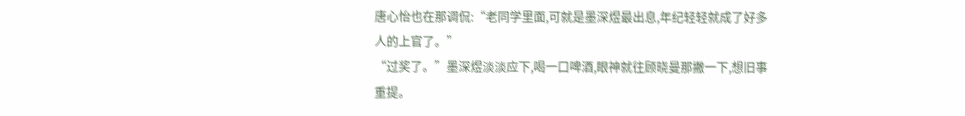唐心怡也在那调侃:“老同学里面,可就是墨深煜最出息,年纪轻轻就成了好多人的上官了。”
“过奖了。”墨深煜淡淡应下,喝一口啤酒,眼神就往顾晓曼那撇一下,想旧事重提。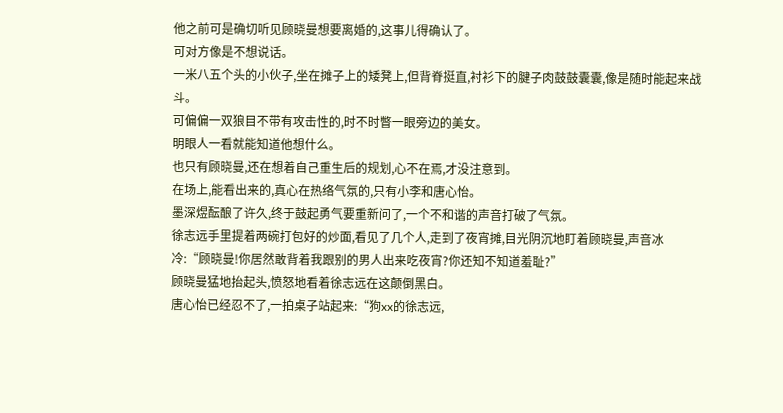他之前可是确切听见顾晓曼想要离婚的,这事儿得确认了。
可对方像是不想说话。
一米八五个头的小伙子,坐在摊子上的矮凳上,但背脊挺直,衬衫下的腱子肉鼓鼓囊囊,像是随时能起来战斗。
可偏偏一双狼目不带有攻击性的,时不时瞥一眼旁边的美女。
明眼人一看就能知道他想什么。
也只有顾晓曼,还在想着自己重生后的规划,心不在焉,才没注意到。
在场上,能看出来的,真心在热络气氛的,只有小李和唐心怡。
墨深煜酝酿了许久,终于鼓起勇气要重新问了,一个不和谐的声音打破了气氛。
徐志远手里提着两碗打包好的炒面,看见了几个人,走到了夜宵摊,目光阴沉地盯着顾晓曼,声音冰冷:“顾晓曼!你居然敢背着我跟别的男人出来吃夜宵?你还知不知道羞耻?”
顾晓曼猛地抬起头,愤怒地看着徐志远在这颠倒黑白。
唐心怡已经忍不了,一拍桌子站起来:“狗xx的徐志远,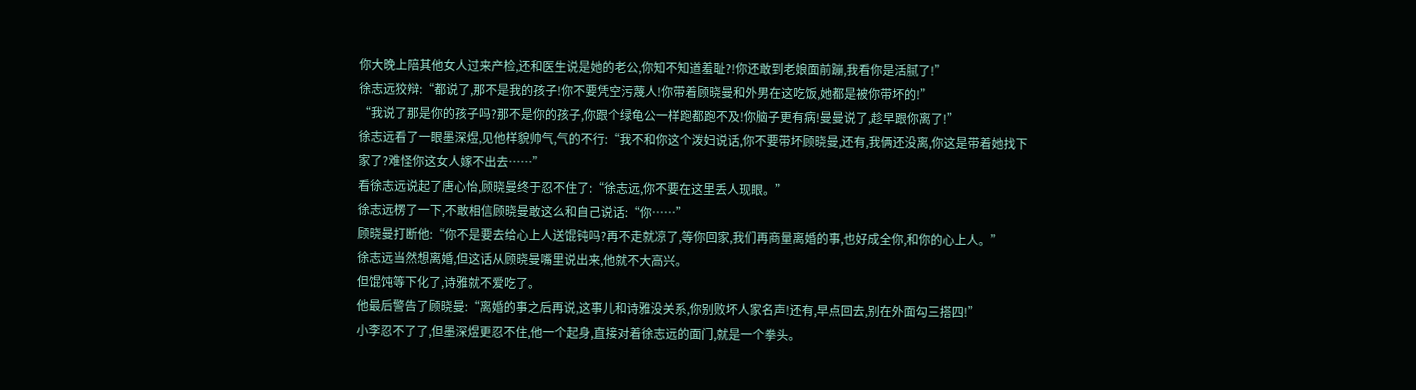你大晚上陪其他女人过来产检,还和医生说是她的老公,你知不知道羞耻?!你还敢到老娘面前蹦,我看你是活腻了!”
徐志远狡辩:“都说了,那不是我的孩子!你不要凭空污蔑人!你带着顾晓曼和外男在这吃饭,她都是被你带坏的!”
“我说了那是你的孩子吗?那不是你的孩子,你跟个绿龟公一样跑都跑不及!你脑子更有病!曼曼说了,趁早跟你离了!”
徐志远看了一眼墨深煜,见他样貌帅气,气的不行:“我不和你这个泼妇说话,你不要带坏顾晓曼,还有,我俩还没离,你这是带着她找下家了?难怪你这女人嫁不出去……”
看徐志远说起了唐心怡,顾晓曼终于忍不住了:“徐志远,你不要在这里丢人现眼。”
徐志远楞了一下,不敢相信顾晓曼敢这么和自己说话:“你……”
顾晓曼打断他:“你不是要去给心上人送馄钝吗?再不走就凉了,等你回家,我们再商量离婚的事,也好成全你,和你的心上人。”
徐志远当然想离婚,但这话从顾晓曼嘴里说出来,他就不大高兴。
但馄饨等下化了,诗雅就不爱吃了。
他最后警告了顾晓曼:“离婚的事之后再说,这事儿和诗雅没关系,你别败坏人家名声!还有,早点回去,别在外面勾三搭四!”
小李忍不了了,但墨深煜更忍不住,他一个起身,直接对着徐志远的面门,就是一个拳头。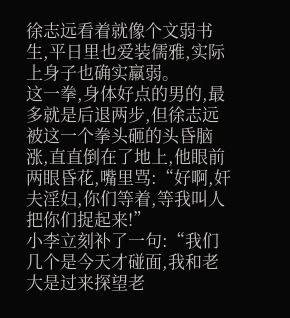徐志远看着就像个文弱书生,平日里也爱装儒雅,实际上身子也确实羸弱。
这一拳,身体好点的男的,最多就是后退两步,但徐志远被这一个拳头砸的头昏脑涨,直直倒在了地上,他眼前两眼昏花,嘴里骂:“好啊,奸夫淫妇,你们等着,等我叫人把你们捉起来!”
小李立刻补了一句:“我们几个是今天才碰面,我和老大是过来探望老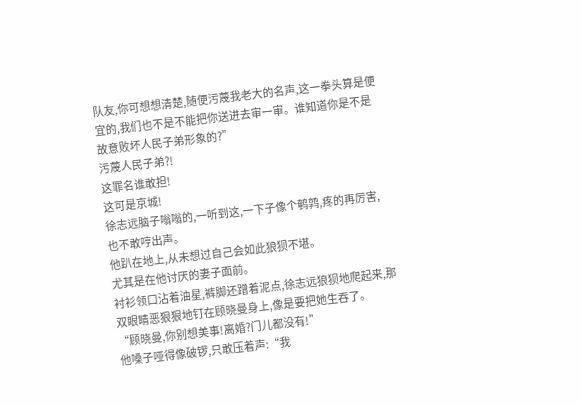队友,你可想想清楚,随便污蔑我老大的名声,这一拳头算是便宜的,我们也不是不能把你送进去审一审。谁知道你是不是故意败坏人民子弟形象的?”
污蔑人民子弟?!
这罪名谁敢担!
这可是京城!
徐志远脑子嗡嗡的,一听到这,一下子像个鹌鹑,疼的再厉害,也不敢哼出声。
他趴在地上,从未想过自己会如此狼狈不堪。
尤其是在他讨厌的妻子面前。
衬衫领口沾着油星,裤脚还蹭着泥点,徐志远狼狈地爬起来,那双眼睛恶狠狠地钉在顾晓曼身上,像是要把她生吞了。
“顾晓曼,你别想美事!离婚?门儿都没有!”
他嗓子哑得像破锣,只敢压着声:“我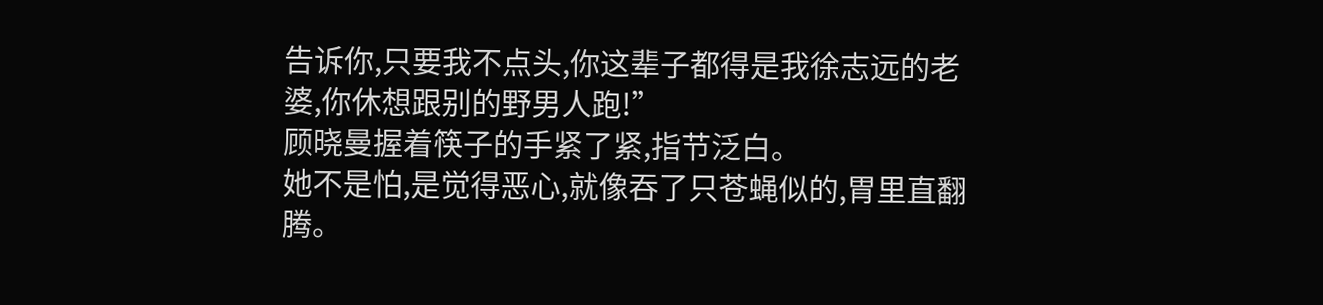告诉你,只要我不点头,你这辈子都得是我徐志远的老婆,你休想跟别的野男人跑!”
顾晓曼握着筷子的手紧了紧,指节泛白。
她不是怕,是觉得恶心,就像吞了只苍蝇似的,胃里直翻腾。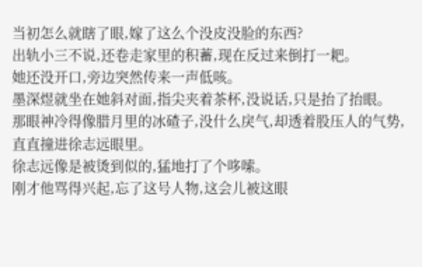当初怎么就瞎了眼,嫁了这么个没皮没脸的东西?
出轨小三不说,还卷走家里的积蓄,现在反过来倒打一耙。
她还没开口,旁边突然传来一声低咳。
墨深煜就坐在她斜对面,指尖夹着茶杯,没说话,只是抬了抬眼。
那眼神冷得像腊月里的冰碴子,没什么戾气,却透着股压人的气势,直直撞进徐志远眼里。
徐志远像是被烫到似的,猛地打了个哆嗦。
刚才他骂得兴起,忘了这号人物,这会儿被这眼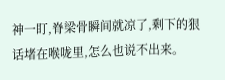神一盯,脊梁骨瞬间就凉了,剩下的狠话堵在喉咙里,怎么也说不出来。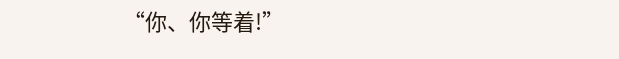“你、你等着!”